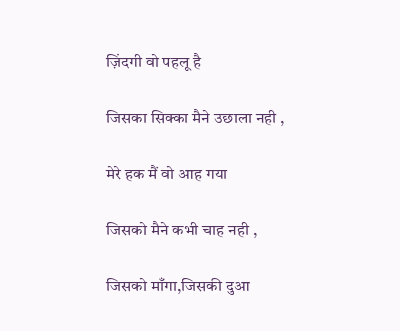ज़िंदगी वो पहलू है

जिसका सिक्का मैने उछाला नही ,

मेरे हक मैं वो आह गया

जिसको मैने कभी चाह नही ,

जिसको माँगा,जिसकी दुआ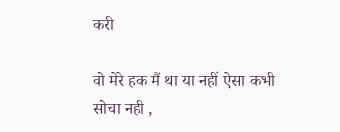करी

वो मेरे हक मैं था या नहीं ऐसा कभी सोचा नही ,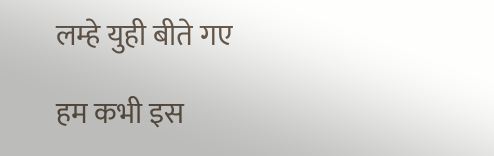लम्हे युही बीते गए

हम कभी इस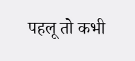पहलू तो कभी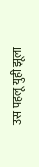उस पहलू युही झूला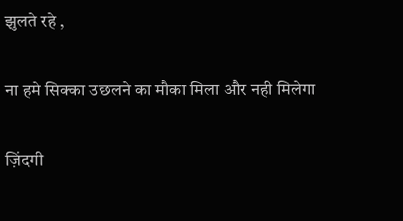झुलते रहे ,

ना हमे सिक्का उछलने का मौका मिला और नही मिलेगा

ज़िंदगी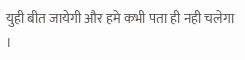युही बीत जायेगी और हमे कभी पता ही नही चलेगा ।